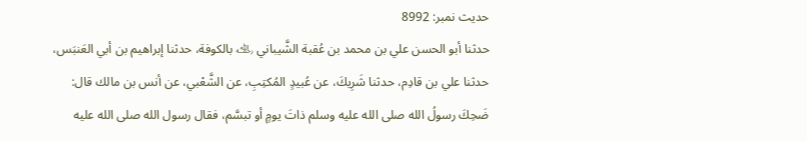حدیث نمبر: 8992
حدثنا أبو الحسن علي بن محمد بن عُقبة الشَّيباني ﵀ بالكوفة، حدثنا إبراهيم بن أبي العَنبَس، حدثنا علي بن قادِم، حدثنا شَرِيكَ، عن عُبيدٍ المُكتِبِ، عن الشَّعْبي، عن أنس بن مالك قال: ضَحِكَ رسولُ الله صلى الله عليه وسلم ذاتَ يومٍ أو تبسَّم، فقال رسول الله صلى الله عليه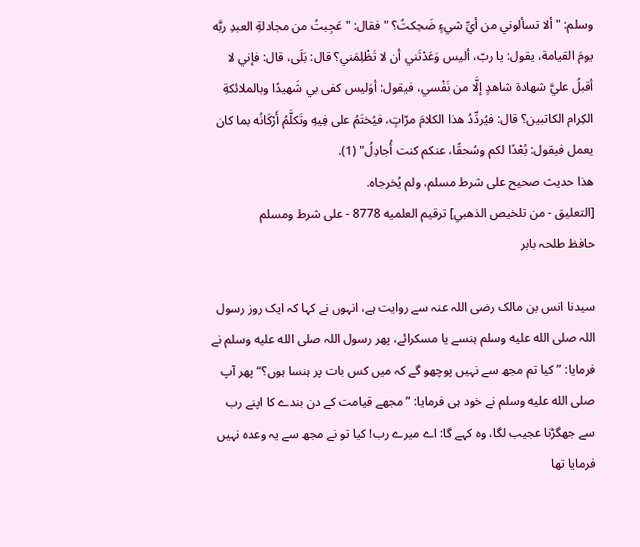وسلم: "ألا تسألوني من أيِّ شيءٍ ضَحِكتُ؟ " فقال: "عَجِبتُ من مجادلةِ العبدِ ربَّه يومَ القيامة، يقول: يا ربّ، أليس وَعَدْتَني أن لا تَظْلِمَني؟ قال: بَلَى، قال: فإني لا أقبلُ عليَّ شهادة شاهدٍ إلَّا من نَفْسي، فيقول: أوَليس كفى بي شَهيدًا وبالملائكةِ الكِرام الكاتبين؟ قال: فيُردِّدُ هذا الكلامَ مرّاتٍ، فيُختَمُ على فِيهِ وتَكلَّمُ أَرْكَانُه بما كان يعمل فيقول: بُعْدًا لكم وسُحقًا، عنكم كنت أُجادِلُ" (1).
هذا حديث صحيح على شرط مسلم، ولم يُخرجاه.
[التعليق - من تلخيص الذهبي] ترقيم العلميه 8778 - على شرط ومسلم
حافظ طلحہ بابر

سیدنا انس بن مالک رضی اللہ عنہ سے روایت ہے، انہوں نے کہا کہ ایک روز رسول اللہ صلى الله عليه وسلم ہنسے یا مسکرائے، پھر رسول اللہ صلى الله عليه وسلم نے فرمایا: ”کیا تم مجھ سے نہیں پوچھو گے کہ میں کس بات پر ہنسا ہوں؟“ پھر آپ صلى الله عليه وسلم نے خود ہی فرمایا: ”مجھے قیامت کے دن بندے کا اپنے رب سے جھگڑنا عجیب لگا، وہ کہے گا: اے میرے رب! کیا تو نے مجھ سے یہ وعدہ نہیں فرمایا تھا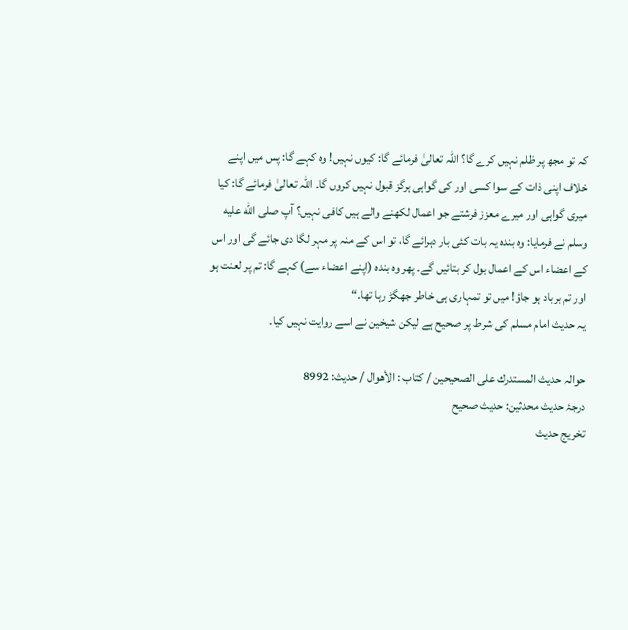کہ تو مجھ پر ظلم نہیں کرے گا؟ اللہ تعالیٰ فرمائے گا: کیوں نہیں! وہ کہے گا: پس میں اپنے خلاف اپنی ذات کے سوا کسی اور کی گواہی ہرگز قبول نہیں کروں گا۔ اللہ تعالیٰ فرمائے گا: کیا میری گواہی اور میرے معزز فرشتے جو اعمال لکھنے والے ہیں کافی نہیں؟ آپ صلى الله عليه وسلم نے فرمایا: وہ بندہ یہ بات کئی بار دہرائے گا، تو اس کے منہ پر مہر لگا دی جائے گی اور اس کے اعضاء اس کے اعمال بول کر بتائیں گے۔ پھر وہ بندہ (اپنے اعضاء سے) کہے گا: تم پر لعنت ہو اور تم برباد ہو جاؤ! میں تو تمہاری ہی خاطر جھگڑ رہا تھا۔“
یہ حدیث امام مسلم کی شرط پر صحیح ہے لیکن شیخین نے اسے روایت نہیں کیا۔

حوالہ حدیث المستدرك على الصحيحين / كتاب : الأهوال / حدیث: 8992
درجۂ حدیث محدثین: حديث صحيح
تخریج حدیث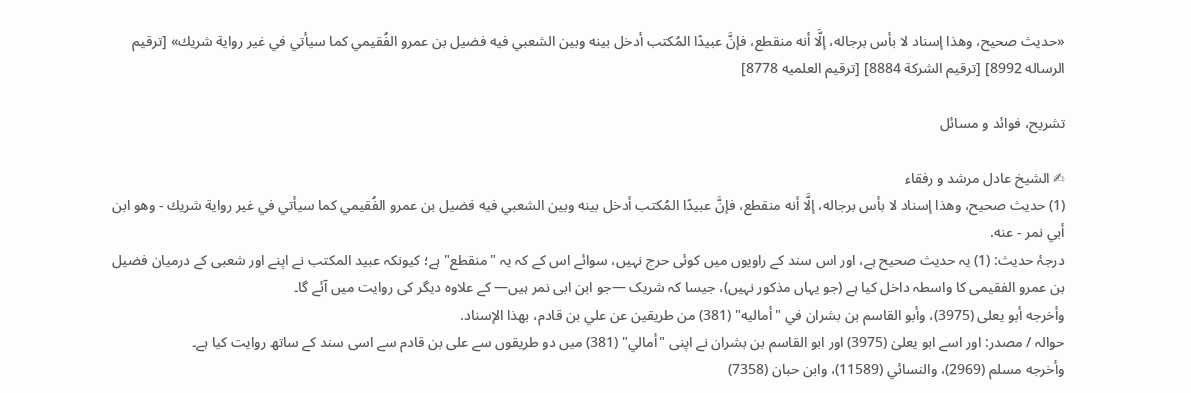«حديث صحيح، وهذا إسناد لا بأس برجاله، إلَّا أنه منقطع، فإنَّ عبيدًا المُكتب أدخل بينه وبين الشعبي فيه فضيل بن عمرو الفُقيمي كما سيأتي في غير رواية شريك» [ترقيم الرساله 8992] [ترقيم الشركة 8884] [ترقيم العلميه 8778]

تشریح، فوائد و مسائل

✍ الشیخ عادل مرشد و رفقاء
(1) حديث صحيح، وهذا إسناد لا بأس برجاله، إلَّا أنه منقطع، فإنَّ عبيدًا المُكتب أدخل بينه وبين الشعبي فيه فضيل بن عمرو الفُقيمي كما سيأتي في غير رواية شريك - وهو ابن أبي نمر - عنه.
درجۂ حدیث: (1) یہ حدیث صحیح ہے، اور اس سند کے راویوں میں کوئی حرج نہیں، سوائے اس کے کہ یہ "منقطع" ہے؛ کیونکہ عبید المکتب نے اپنے اور شعبی کے درمیان فضیل بن عمرو الفقیمی کا واسطہ داخل کیا ہے (جو یہاں مذکور نہیں)، جیسا کہ شریک —جو ابن ابی نمر ہیں— کے علاوہ دیگر کی روایت میں آئے گا۔
وأخرجه أبو يعلى (3975)، وأبو القاسم بن بشران في "أماليه" (381) من طريقين عن علي بن قادم، بهذا الإسناد.
حوالہ / مصدر: اور اسے ابو یعلیٰ (3975) اور ابو القاسم بن بشران نے اپنی "أمالي" (381) میں دو طریقوں سے علی بن قادم سے اسی سند کے ساتھ روایت کیا ہے۔
وأخرجه مسلم (2969)، والنسائي (11589)، وابن حبان (7358)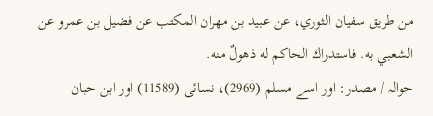من طريق سفيان الثوري، عن عبيد بن مهران المكتب عن فضيل بن عمرو عن الشعبي به. فاستدراك الحاكم له ذهولٌ منه.
حوالہ / مصدر: اور اسے مسلم (2969)، نسائی (11589) اور ابن حبان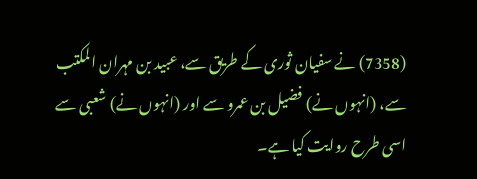(7358) نے سفیان ثوری کے طریق سے، عبید بن مہران المکتب سے، (انہوں نے) فضیل بن عمرو سے اور (انہوں نے) شعبی سے اسی طرح روایت کیا ہے۔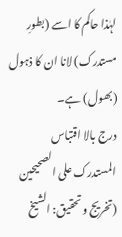لہٰذا حاکم کا اسے (بطورِ مستدرک) لانا ان کا ذہول (بھول) ہے۔
درج بالا اقتباس المستدرک علی الصحیحین (تخریج و تحقیق: الشیخ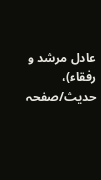عادل مرشد و رفقاء)، حدیث/صفحہ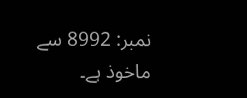نمبر: 8992 سے ماخوذ ہے۔